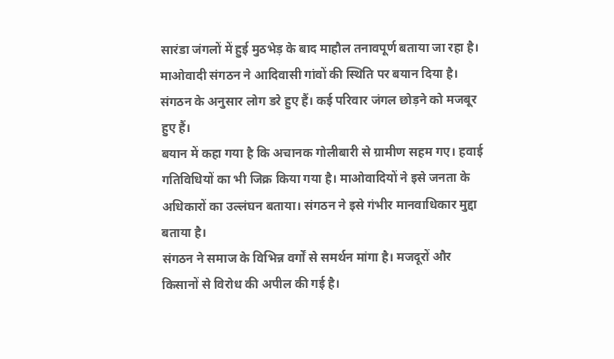सारंडा जंगलों में हुई मुठभेड़ के बाद माहौल तनावपूर्ण बताया जा रहा है। माओवादी संगठन ने आदिवासी गांवों की स्थिति पर बयान दिया है। संगठन के अनुसार लोग डरे हुए हैं। कई परिवार जंगल छोड़ने को मजबूर हुए हैं।
बयान में कहा गया है कि अचानक गोलीबारी से ग्रामीण सहम गए। हवाई गतिविधियों का भी जिक्र किया गया है। माओवादियों ने इसे जनता के अधिकारों का उल्लंघन बताया। संगठन ने इसे गंभीर मानवाधिकार मुद्दा बताया है।
संगठन ने समाज के विभिन्न वर्गों से समर्थन मांगा है। मजदूरों और किसानों से विरोध की अपील की गई है।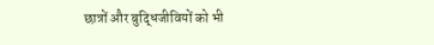छात्रों और बुद्धिजीवियों को भी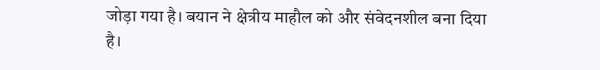जोड़ा गया है। बयान ने क्षेत्रीय माहौल को और संवेदनशील बना दिया है।